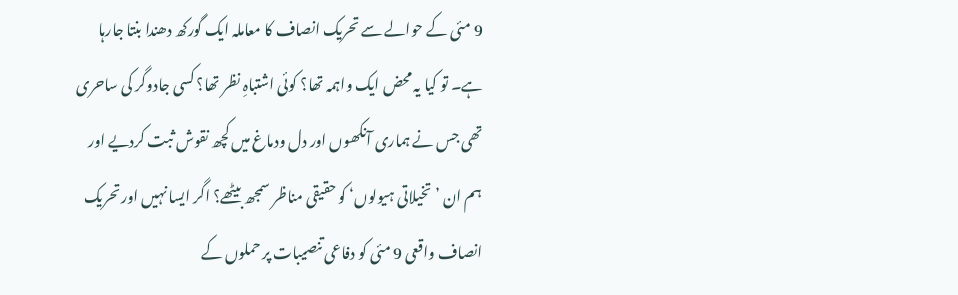9 مئی کے حوالے سے تحریک انصاف کا معاملہ ایک گورکھ دھندا بنتا جارہا ہے۔ تو کیا یہ محض ایک واہمہ تھا؟ کوئی اشتباہِ نظر تھا؟ کسی جادوگر کی ساحری تھی جس نے ہماری آنکھوں اور دل ودماغ میں کچھ نقوش ثبت کردیے اور ہم ان ’ تخیلاتی ہیولوں‘ کو حقیقی مناظر سمجھ بیٹھے؟ اگر ایسا نہیں اور تحریک انصاف واقعی 9 مئی کو دفاعی تنصیبات پر حملوں کے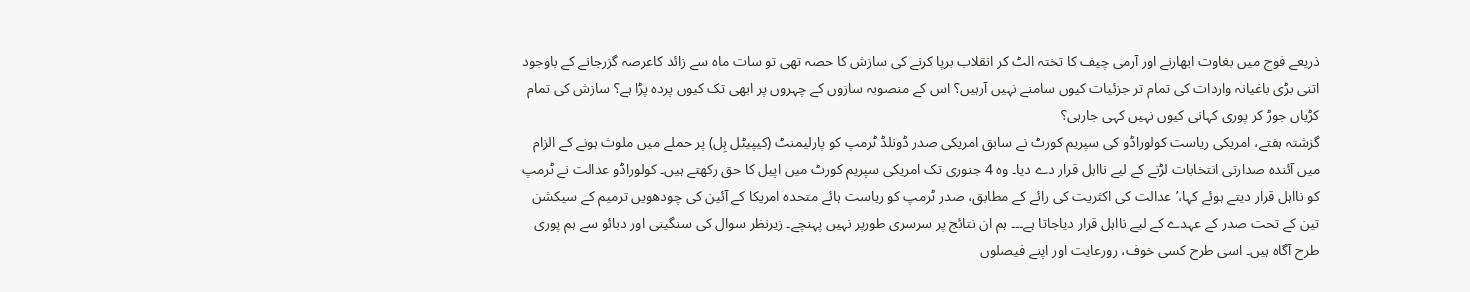ذریعے فوج میں بغاوت ابھارنے اور آرمی چیف کا تختہ الٹ کر انقلاب برپا کرنے کی سازش کا حصہ تھی تو سات ماہ سے زائد کاعرصہ گزرجانے کے باوجود اتنی بڑی باغیانہ واردات کی تمام تر جزئیات کیوں سامنے نہیں آرہیں؟ اس کے منصوبہ سازوں کے چہروں پر ابھی تک کیوں پردہ پڑا ہے؟ سازش کی تمام کڑیاں جوڑ کر پوری کہانی کیوں نہیں کہی جارہی؟
گزشتہ ہفتے، امریکی ریاست کولوراڈو کی سپریم کورٹ نے سابق امریکی صدر ڈونلڈ ٹرمپ کو پارلیمنٹ (کیپیٹل ہِل) پر حملے میں ملوث ہونے کے الزام میں آئندہ صدارتی انتخابات لڑنے کے لیے نااہل قرار دے دیا۔ وہ 4 جنوری تک امریکی سپریم کورٹ میں اپیل کا حق رکھتے ہیں۔ کولوراڈو عدالت نے ٹرمپ کو نااہل قرار دیتے ہوئے کہا،’عدالت کی اکثریت کی رائے کے مطابق، صدر ٹرمپ کو ریاست ہائے متحدہ امریکا کے آئین کی چودھویں ترمیم کے سیکشن تین کے تحت صدر کے عہدے کے لیے نااہل قرار دیاجاتا ہے۔۔۔ ہم ان نتائج پر سرسری طورپر نہیں پہنچے۔ زیرنظر سوال کی سنگینی اور دبائو سے ہم پوری طرح آگاہ ہیں۔ اسی طرح کسی خوف، رورعایت اور اپنے فیصلوں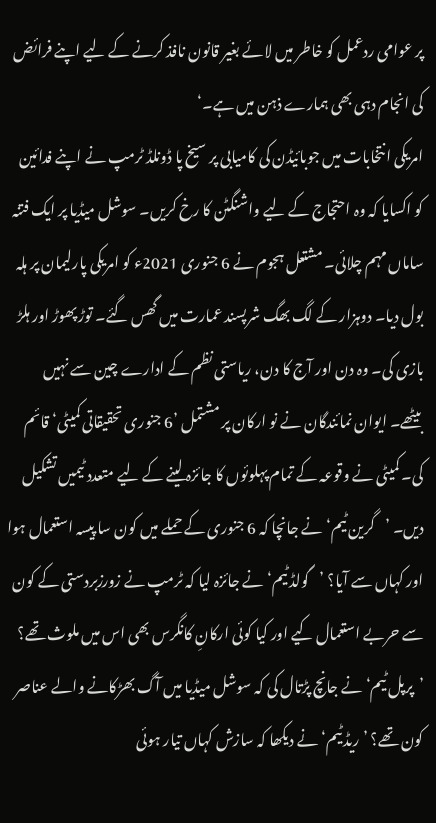پر عوامی ردعمل کو خاطر میں لائے بغیر قانون نافذ کرنے کے لیے اپنے فرائض کی انجام دہی بھی ہمارے ذہن میں ہے۔‘
امریکی انتخابات میں جوبائیڈن کی کامیابی پر سیخ پا ڈونلڈ ٹرمپ نے اپنے فدائین کو اکسایا کہ وہ احتجاج کے لیے واشنگٹن کا رخ کریں۔ سوشل میڈیا پر ایک فتنہ ساماں مہم چلائی۔ مشتعل ہجوم نے 6 جنوری 2021ء کو امریکی پارلیمان پر ہلہ بول دیا۔ دوہزار کے لگ بھگ شرپسند عمارت میں گھس گئے۔ توڑ پھوڑ اور ہلڑ بازی کی۔ وہ دن اور آج کا دن، ریاستی نظم کے ادارے چین سے نہیں بیٹھے۔ ایوان نمائندگان نے نو ارکان پر مشتمل ’6 جنوری تحقیقاتی کمیٹی‘ قائم کی۔ کمیٹی نے وقوعہ کے تمام پہلوئوں کا جائزہ لینے کے لیے متعدد ٹیمیں تشکیل دیں۔ ’گرین ٹیم‘ نے جانچا کہ 6 جنوری کے حملے میں کون سا پیسہ استعمال ہوا اور کہاں سے آیا؟ ’گولڈ ٹیم‘ نے جائزہ لیا کہ ٹرمپ نے زورزبردستی کے کون سے حربے استعمال کیے اور کیا کوئی ارکانِ کانگرس بھی اس میں ملوث تھے؟ ’پرپل ٹیم‘ نے جانچ پڑتال کی کہ سوشل میڈیا میں آگ بھڑکانے والے عناصر کون تھے؟ ’ریڈ ٹیم‘ نے دیکھا کہ سازش کہاں تیار ہوئی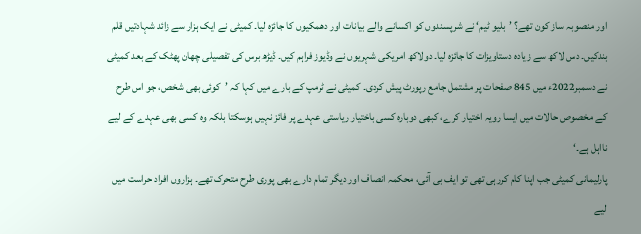اور منصوبہ ساز کون تھے؟ ’بلیو ٹیم‘ نے شرپسندوں کو اکسانے والے بیانات اور دھمکیوں کا جائزہ لیا۔ کمیٹی نے ایک ہزار سے زائد شہادتیں قلم بندکیں۔ دس لاکھ سے زیادہ دستاویزات کا جائزہ لیا۔ دولاکھ امریکی شہریوں نے وڈیوز فراہم کیں۔ ڈیڑھ برس کی تفصیلی چھان پھٹک کے بعد کمیٹی نے دسمبر2022ء میں 845 صفحات پر مشتمل جامع رپورٹ پیش کردی۔ کمیٹی نے ٹرمپ کے بارے میں کہا کہ ’کوئی بھی شخص، جو اس طرح کے مخصوص حالات میں ایسا رویہ اختیار کرے، کبھی دوبارہ کسی باختیار ریاستی عہدے پر فائز نہیں ہوسکتا بلکہ وہ کسی بھی عہدے کے لیے نااہل ہے۔‘
پارلیمانی کمیٹی جب اپنا کام کررہی تھی تو ایف بی آئی، محکمہ انصاف اور دیگر تمام دارے بھی پوری طرح متحرک تھے۔ ہزاروں افراد حراست میں لیے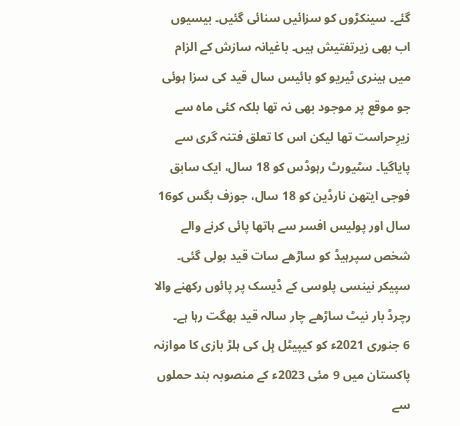گئے۔ سینکڑوں کو سزائیں سنائی گئیں۔ بیسیوں اب بھی زیرتفتیش ہیں۔ باغیانہ سازش کے الزام میں ہینری ٹیریو کو بائیس سال قید کی سزا ہوئی جو موقع پر موجود بھی نہ تھا بلکہ کئی ماہ سے زیرِحراست تھا لیکن اس کا تعلق فتنہ گری سے پایاگیا۔ سٹیورٹ رہوڈس کو 18 سال، ایک سابق فوجی ایتھن نارڈین کو 18 سال، جوزف بگس کو16 سال اور پولیس افسر سے ہاتھا پائی کرنے والے شخص سپرہیڈ کو ساڑھے سات قید بولی گئی۔ سپیکر نینسی پلوسی کے ڈیسک پر پائوں رکھنے والا رچرڈ بار نیٹ ساڑھے چار سالہ قید بھگت رہا ہے۔
6 جنوری 2021ء کو کیپیٹل ہِل کی ہلڑ بازی کا موازنہ پاکستان میں 9 مئی 2023ء کے منصوبہ بند حملوں سے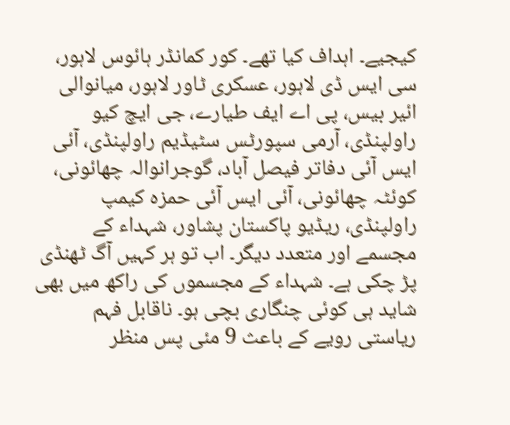کیجیے۔ اہداف کیا تھے۔ کور کمانڈر ہائوس لاہور، سی ایس ڈی لاہور، عسکری ٹاور لاہور، میانوالی ائیر بیس، پی اے ایف طیارے، جی ایچ کیو راولپنڈی، آرمی سپورٹس سٹیڈیم راولپنڈی، آئی ایس آئی دفاتر فیصل آباد، گوجرانوالہ چھائونی، کوئٹہ چھائونی، آئی ایس آئی حمزہ کیمپ راولپنڈی، ریڈیو پاکستان پشاور، شہداء کے مجسمے اور متعدد دیگر۔ اب تو ہر کہیں آگ ٹھنڈی پڑ چکی ہے۔ شہداء کے مجسموں کی راکھ میں بھی شاید ہی کوئی چنگاری بچی ہو۔ ناقابل فہم ریاستی رویے کے باعث 9 مئی پس منظر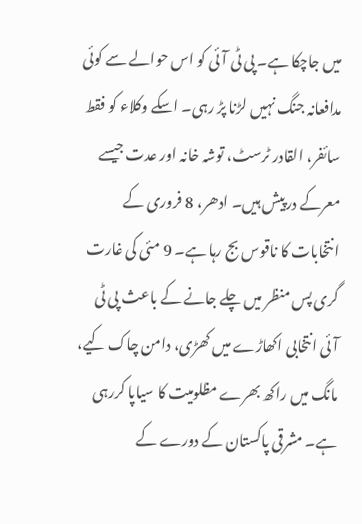میں جاچکا ہے۔ پی ٹی آئی کو اس حوالے سے کوئی مدافعانہ جنگ نہیں لڑنا پڑ رہی۔ اسکے وکلاء کو فقط سائفر، القادر ٹرسٹ، توشہ خانہ اور عدت جیسے معرکے درپیش ہیں۔ ادھر، 8 فروری کے انتخابات کا ناقوس بج رہا ہے۔ 9 مئی کی غارت گری پس منظر میں چلے جانے کے باعث پی ٹی آئی انتخابی اکھاڑے میں کھڑی، دامن چاک کیے، مانگ میں راکھ بھرے مظلومیت کا سیاپا کررہی ہے۔ مشرقی پاکستان کے دورے کے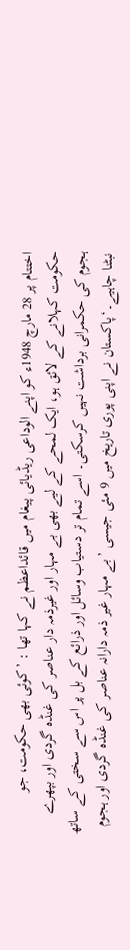اختتام پر 28 مارچ 1948ء کو اپنے الوداعی ریڈیائی پیغام میں قائداعظم نے کہا تھا : ’کوئی بھی حکومت، جو حکومت کہلانے کے لائق ہو، ایک لمحے کے لیے بھی بے مہار اور غیرذمہ دار عناصر کی غنڈہ گردی اور بپھرے ہجوم کی حکمرانی برداشت نہیں کرسکتی۔ اسے تمام تر دستیاب وسائل اور ذرائع کے بل پر اس سے سختی کے ساتھ نبٹنا چاہیے۔‘پاکستان نے اپنی پوری تاریخ میں 9 مئی جیسی ’بے مہار غیر ذمہ دارانہ عناصر کی غنڈہ گردی اور ہجوم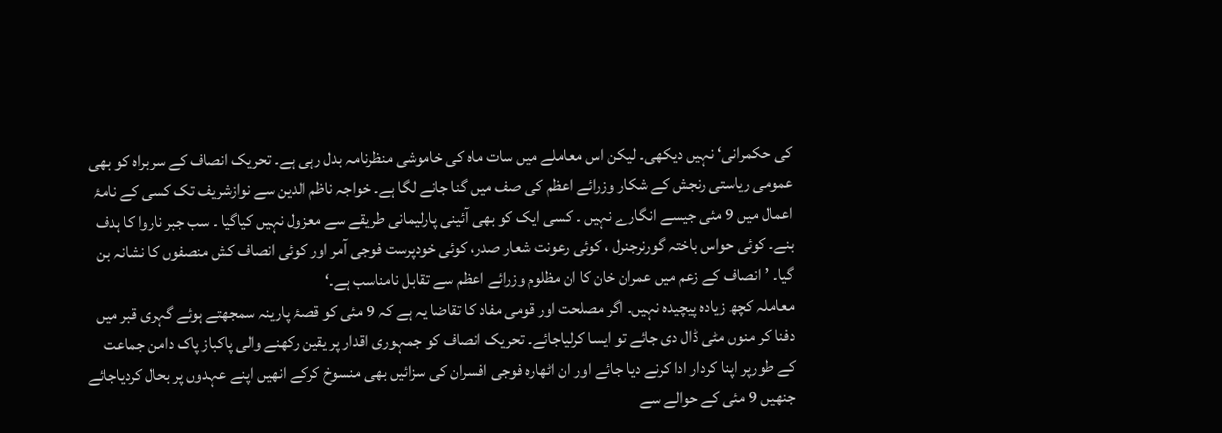کی حکمرانی‘ نہیں دیکھی۔ لیکن اس معاملے میں سات ماہ کی خاموشی منظرنامہ بدل رہی ہے۔ تحریک انصاف کے سربراہ کو بھی عمومی ریاستی رنجش کے شکار وزرائے اعظم کی صف میں گنا جانے لگا ہے۔ خواجہ ناظم الدین سے نوازشریف تک کسی کے نامۂ اعمال میں 9 مئی جیسے انگارے نہیں ۔ کسی ایک کو بھی آئینی پارلیمانی طریقے سے معزول نہیں کیاگیا ۔ سب جبر ناروا کا ہدف بنے۔ کوئی حواس باختہ گورنرجنرل ، کوئی رعونت شعار صدر، کوئی خودپرست فوجی آمر اور کوئی انصاف کش منصفوں کا نشانہ بن گیا۔ ’انصاف کے زعم میں عمران خان کا ان مظلوم وزرائے اعظم سے تقابل نامناسب ہے۔‘
معاملہ کچھ زیادہ پیچیدہ نہیں۔ اگر مصلحت اور قومی مفاد کا تقاضا یہ ہے کہ 9 مئی کو قصۂ پارینہ سمجھتے ہوئے گہری قبر میں دفنا کر منوں مٹی ڈال دی جائے تو ایسا کرلیاجائے۔ تحریک انصاف کو جمہوری اقدار پر یقین رکھنے والی پاکباز پاک دامن جماعت کے طورپر اپنا کردار ادا کرنے دیا جائے اور ان اٹھارہ فوجی افسران کی سزائیں بھی منسوخ کرکے انھیں اپنے عہدوں پر بحال کردیاجائے جنھیں 9 مئی کے حوالے سے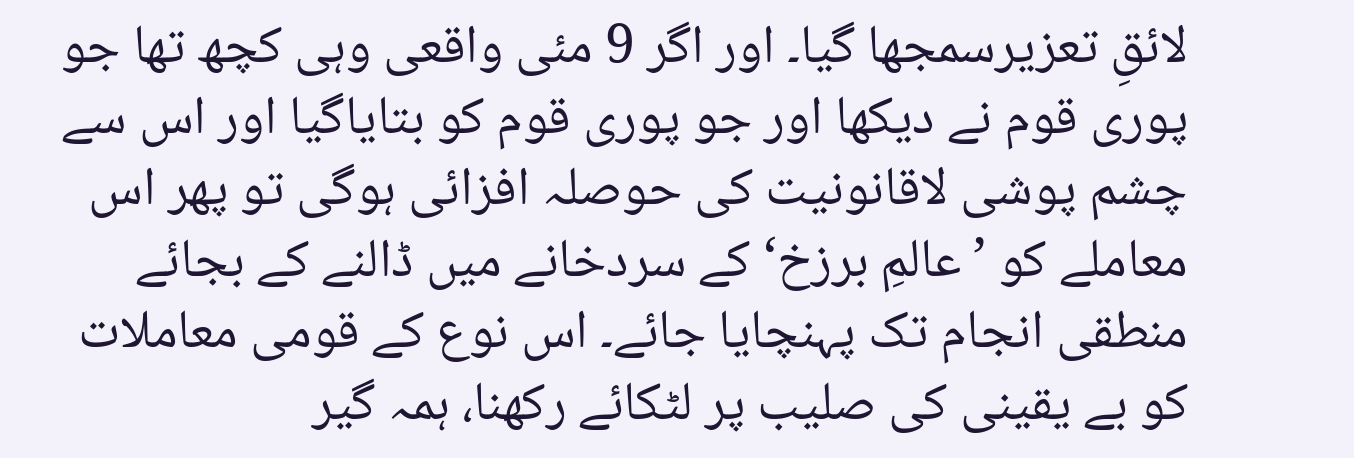لائقِ تعزیرسمجھا گیا۔ اور اگر 9 مئی واقعی وہی کچھ تھا جو پوری قوم نے دیکھا اور جو پوری قوم کو بتایاگیا اور اس سے چشم پوشی لاقانونیت کی حوصلہ افزائی ہوگی تو پھر اس معاملے کو ’عالمِ برزخ‘ کے سردخانے میں ڈالنے کے بجائے منطقی انجام تک پہنچایا جائے۔ اس نوع کے قومی معاملات کو بے یقینی کی صلیب پر لٹکائے رکھنا، ہمہ گیر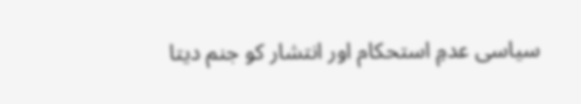سیاسی عدمِ استحکام اور انتشار کو جنم دیتا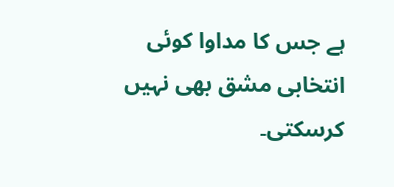ہے جس کا مداوا کوئی انتخابی مشق بھی نہیں کرسکتی۔